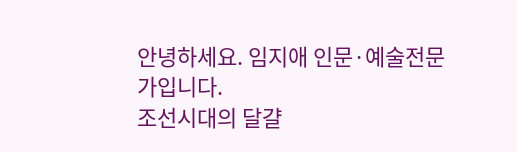안녕하세요. 임지애 인문·예술전문가입니다.
조선시대의 달걀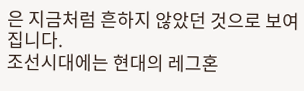은 지금처럼 흔하지 않았던 것으로 보여집니다.
조선시대에는 현대의 레그혼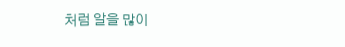처럼 알을 많이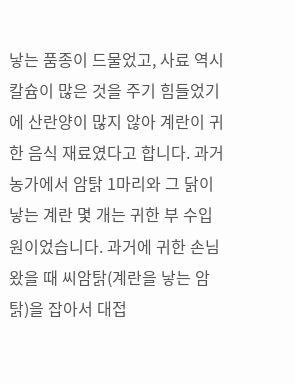낳는 품종이 드물었고, 사료 역시 칼슘이 많은 것을 주기 힘들었기에 산란양이 많지 않아 계란이 귀한 음식 재료였다고 합니다. 과거 농가에서 암탉 1마리와 그 닭이 낳는 계란 몇 개는 귀한 부 수입원이었습니다. 과거에 귀한 손님 왔을 때 씨암탉(계란을 낳는 암탉)을 잡아서 대접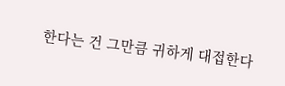한다는 건 그만큼 귀하게 대접한다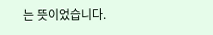는 뜻이었습니다.